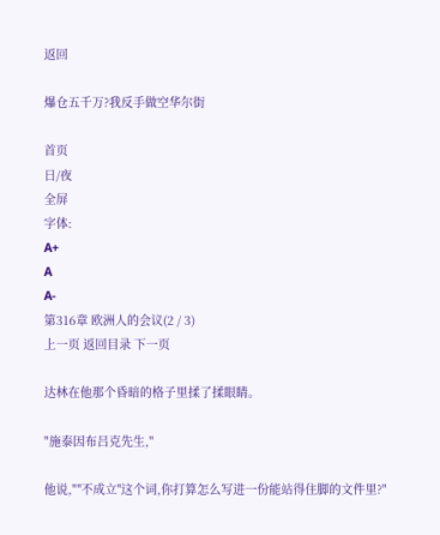返回

爆仓五千万?我反手做空华尔街

首页
日/夜
全屏
字体:
A+
A
A-
第316章 欧洲人的会议(2 / 3)
上一页 返回目录 下一页

达林在他那个昏暗的格子里揉了揉眼睛。

"施泰因布吕克先生,"

他说,"''不成立''这个词,你打算怎么写进一份能站得住脚的文件里?"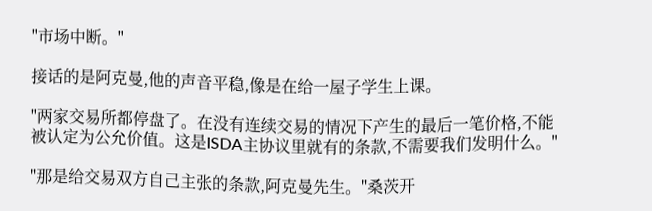"市场中断。"

接话的是阿克曼,他的声音平稳,像是在给一屋子学生上课。

"两家交易所都停盘了。在没有连续交易的情况下产生的最后一笔价格,不能被认定为公允价值。这是ISDA主协议里就有的条款,不需要我们发明什么。"

"那是给交易双方自己主张的条款,阿克曼先生。"桑茨开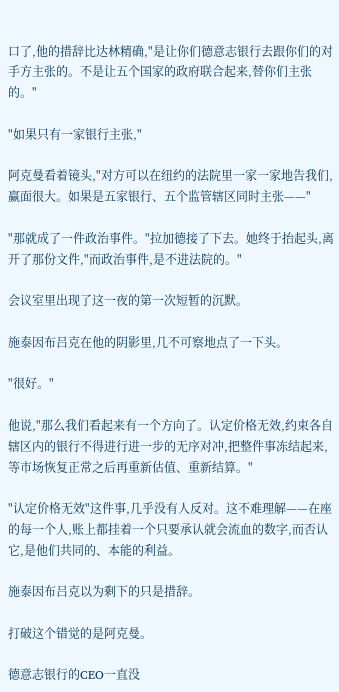口了,他的措辞比达林精确,"是让你们德意志银行去跟你们的对手方主张的。不是让五个国家的政府联合起来,替你们主张的。"

"如果只有一家银行主张,"

阿克曼看着镜头,"对方可以在纽约的法院里一家一家地告我们,赢面很大。如果是五家银行、五个监管辖区同时主张——"

"那就成了一件政治事件。"拉加德接了下去。她终于抬起头,离开了那份文件,"而政治事件,是不进法院的。"

会议室里出现了这一夜的第一次短暂的沉默。

施泰因布吕克在他的阴影里,几不可察地点了一下头。

"很好。"

他说,"那么我们看起来有一个方向了。认定价格无效,约束各自辖区内的银行不得进行进一步的无序对冲,把整件事冻结起来,等市场恢复正常之后再重新估值、重新结算。"

"认定价格无效"这件事,几乎没有人反对。这不难理解——在座的每一个人,账上都挂着一个只要承认就会流血的数字,而否认它,是他们共同的、本能的利益。

施泰因布吕克以为剩下的只是措辞。

打破这个错觉的是阿克曼。

德意志银行的CEO一直没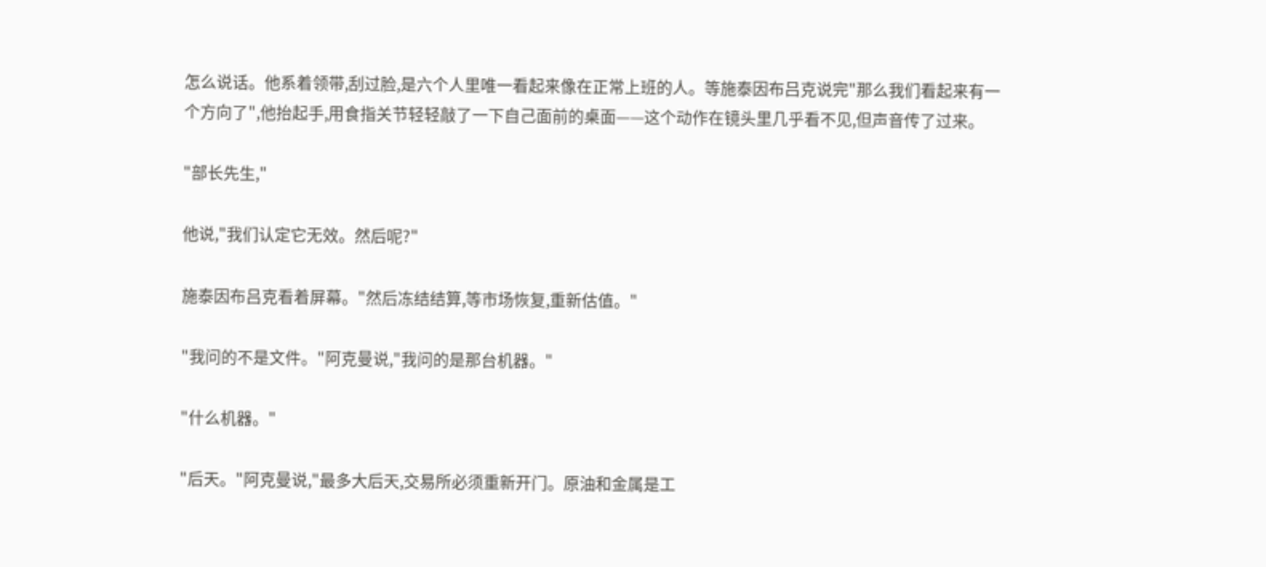怎么说话。他系着领带,刮过脸,是六个人里唯一看起来像在正常上班的人。等施泰因布吕克说完"那么我们看起来有一个方向了",他抬起手,用食指关节轻轻敲了一下自己面前的桌面——这个动作在镜头里几乎看不见,但声音传了过来。

"部长先生,"

他说,"我们认定它无效。然后呢?"

施泰因布吕克看着屏幕。"然后冻结结算,等市场恢复,重新估值。"

"我问的不是文件。"阿克曼说,"我问的是那台机器。"

"什么机器。"

"后天。"阿克曼说,"最多大后天,交易所必须重新开门。原油和金属是工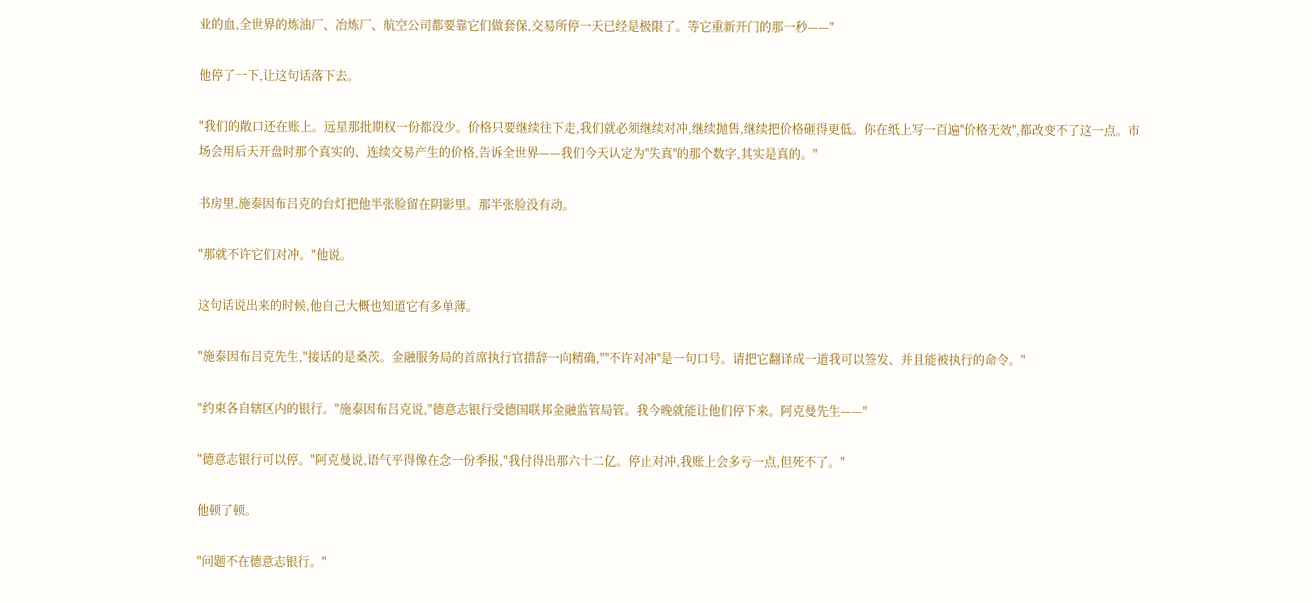业的血,全世界的炼油厂、冶炼厂、航空公司都要靠它们做套保,交易所停一天已经是极限了。等它重新开门的那一秒——"

他停了一下,让这句话落下去。

"我们的敞口还在账上。远星那批期权一份都没少。价格只要继续往下走,我们就必须继续对冲,继续抛售,继续把价格砸得更低。你在纸上写一百遍''价格无效'',都改变不了这一点。市场会用后天开盘时那个真实的、连续交易产生的价格,告诉全世界——我们今天认定为''失真''的那个数字,其实是真的。"

书房里,施泰因布吕克的台灯把他半张脸留在阴影里。那半张脸没有动。

"那就不许它们对冲。"他说。

这句话说出来的时候,他自己大概也知道它有多单薄。

"施泰因布吕克先生,"接话的是桑茨。金融服务局的首席执行官措辞一向精确,"''不许对冲''是一句口号。请把它翻译成一道我可以签发、并且能被执行的命令。"

"约束各自辖区内的银行。"施泰因布吕克说,"德意志银行受德国联邦金融监管局管。我今晚就能让他们停下来。阿克曼先生——"

"德意志银行可以停。"阿克曼说,语气平得像在念一份季报,"我付得出那六十二亿。停止对冲,我账上会多亏一点,但死不了。"

他顿了顿。

"问题不在德意志银行。"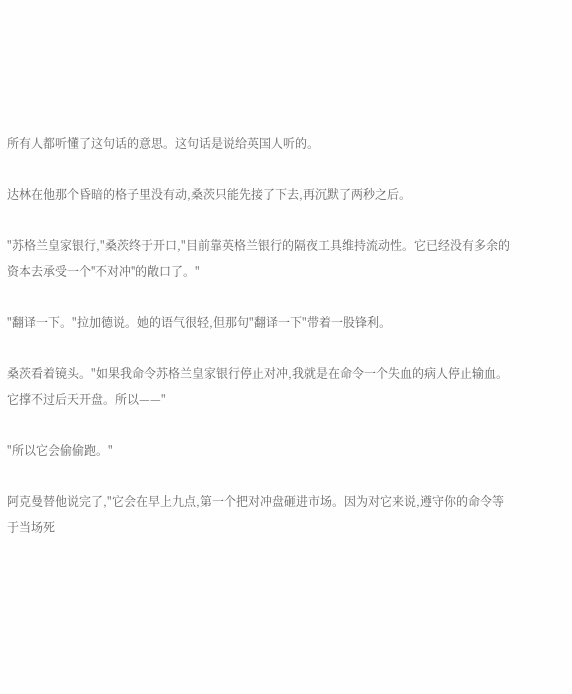所有人都听懂了这句话的意思。这句话是说给英国人听的。

达林在他那个昏暗的格子里没有动,桑茨只能先接了下去,再沉默了两秒之后。

"苏格兰皇家银行,"桑茨终于开口,"目前靠英格兰银行的隔夜工具维持流动性。它已经没有多余的资本去承受一个''不对冲''的敞口了。"

"翻译一下。"拉加德说。她的语气很轻,但那句"翻译一下"带着一股锋利。

桑茨看着镜头。"如果我命令苏格兰皇家银行停止对冲,我就是在命令一个失血的病人停止输血。它撑不过后天开盘。所以——"

"所以它会偷偷跑。"

阿克曼替他说完了,"它会在早上九点,第一个把对冲盘砸进市场。因为对它来说,遵守你的命令等于当场死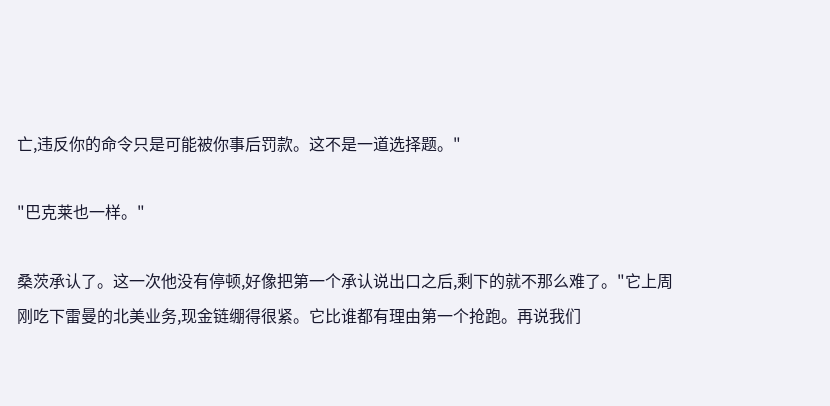亡,违反你的命令只是可能被你事后罚款。这不是一道选择题。"

"巴克莱也一样。"

桑茨承认了。这一次他没有停顿,好像把第一个承认说出口之后,剩下的就不那么难了。"它上周刚吃下雷曼的北美业务,现金链绷得很紧。它比谁都有理由第一个抢跑。再说我们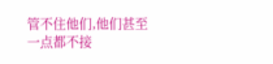管不住他们,他们甚至一点都不接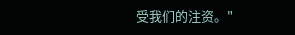受我们的注资。"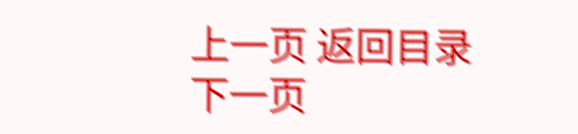上一页 返回目录 下一页